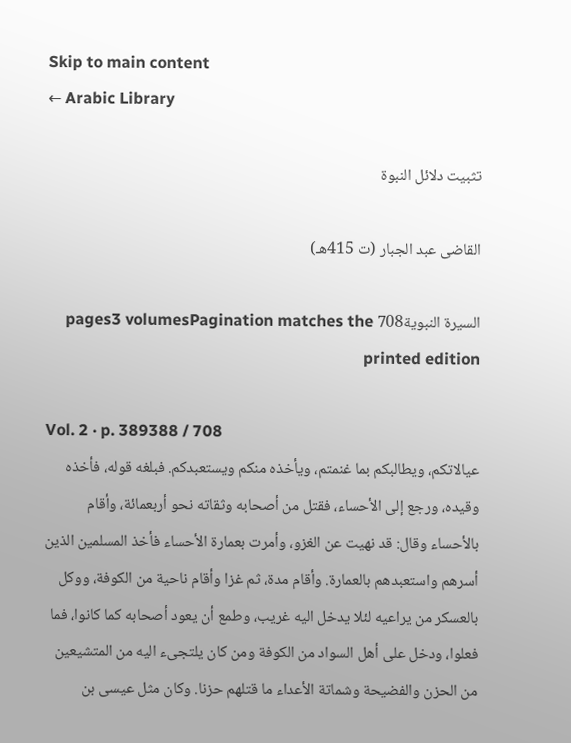Skip to main content
← Arabic Library

تثبيت دلائل النبوة

القاضى عبد الجبار (ت 415هـ)

السيرة النبوية708 pages3 volumesPagination matches the printed edition

Vol. 2 · p. 389388 / 708
عيالاتكم، ويطالبكم بما غنمتم، ويأخذه منكم ويستعبدكم. فبلغه قوله، فأخذه وقيده، ورجع إلى الأحساء، فقتل من أصحابه وثقاته نحو أربعمائة، وأقام بالأحساء وقال: قد نهيت عن الغزو، وأمرت بعمارة الأحساء فأخذ المسلمين الذين أسرهم واستعبدهم بالعمارة. وأقام مدة، ثم غزا وأقام ناحية من الكوفة، ووكل بالعسكر من يراعيه لئلا يدخل اليه غريب، وطمع أن يعود أصحابه كما كانوا، فما فعلوا، ودخل على أهل السواد من الكوفة ومن كان يلتجىء اليه من المتشيعين من الحزن والفضيحة وشماتة الأعداء ما قتلهم حزنا. وكان مثل عيسى بن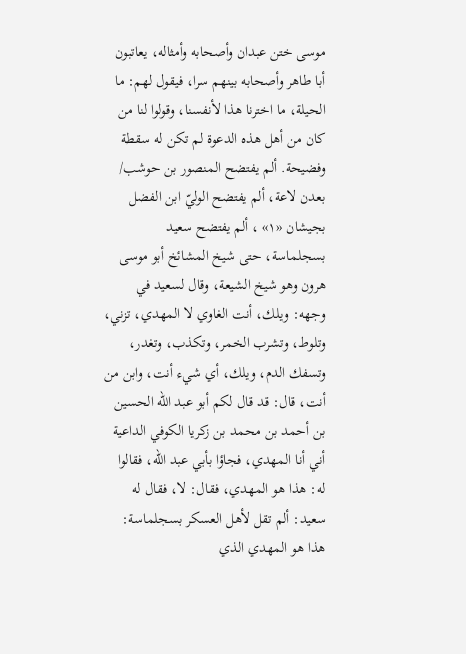موسى ختن عبدان وأصحابه وأمثاله، يعاتبون أبا طاهر وأصحابه بينهم سرا، فيقول لهم: ما الحيلة، ما اخترنا هذا لأنفسنا، وقولوا لنا من كان من أهل هذه الدعوة لم تكن له سقطة وفضيحة. ألم يفتضح المنصور بن حوشب/ بعدن لاعة، ألم يفتضح الوليّ ابن الفضل بجيشان «١» ، ألم يفتضح سعيد بسجلماسة، حتى شيخ المشائخ أبو موسى هرون وهو شيخ الشيعة، وقال لسعيد في وجهه: ويلك، أنت الغاوي لا المهدي، تزني، وتلوط، وتشرب الخمر، وتكذب، وتغدر، وتسفك الدم، ويلك، أي شيء أنت، وابن من أنت، قال: قد قال لكم أبو عبد الله الحسين بن أحمد بن محمد بن زكريا الكوفي الداعية أني أنا المهدي، فجاؤا بأبي عبد الله، فقالوا له: هذا هو المهدي، فقال: لا، فقال له سعيد: ألم تقل لأهل العسكر بسجلماسة: هذا هو المهدي الذي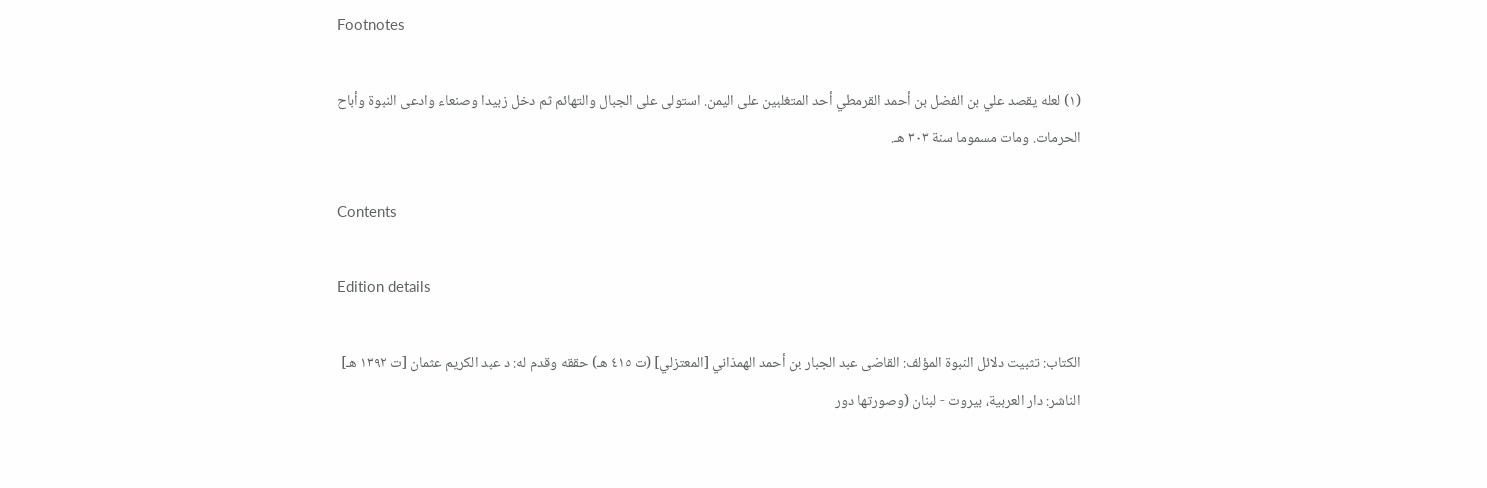Footnotes

(١) لعله يقصد علي بن الفضل بن أحمد القرمطي أحد المتغلبين على اليمن. استولى على الجبال والتهائم ثم دخل زبيدا وصنعاء وادعى النبوة وأباح الحرمات. ومات مسموما سنة ٣٠٣ هـ.

Contents

Edition details

الكتاب: تثبيت دلائل النبوة المؤلف: القاضى عبد الجبار بن أحمد الهمذاني [المعتزلي] (ت ٤١٥ هـ) حققه وقدم له: د عبد الكريم عثمان [ت ١٣٩٢ هـ] الناشر: دار العربية، بيروت - لبنان (وصورتها دور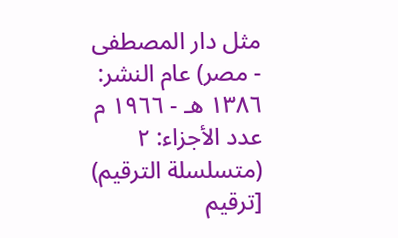مثل دار المصطفى - مصر) عام النشر: ١٣٨٦ هـ - ١٩٦٦ م عدد الأجزاء: ٢ (متسلسلة الترقيم) [ترقيم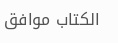الكتاب موافق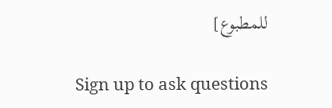للمطبوع]

Sign up to ask questions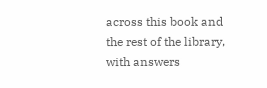across this book and the rest of the library, with answers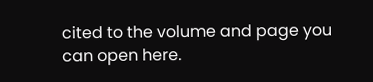cited to the volume and page you can open here.